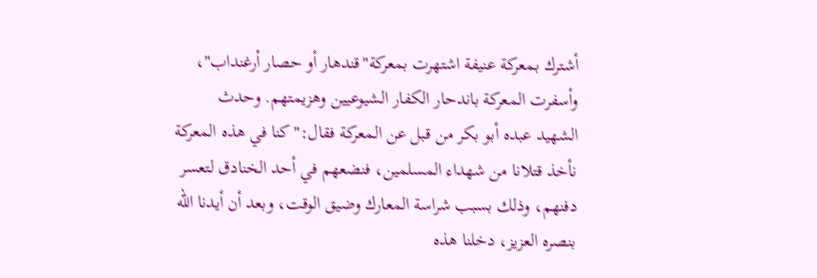أشترك بمعركة عنيفة اشتهرت بمعركة"قندهار أو حصار أرغنداب"، وأسفرت المعركة باندحار الكفار الشيوعيين وهزيمتهم. وحدث الشهيد عبده أبو بكر من قبل عن المعركة فقال:"كنا في هذه المعركة نأخذ قتلانا من شهداء المسلمين، فنضعهم في أحد الخنادق لتعسر دفنهم، وذلك بسبب شراسة المعارك وضيق الوقت، وبعد أن أيدنا الله بنصره العزيز، دخلنا هذه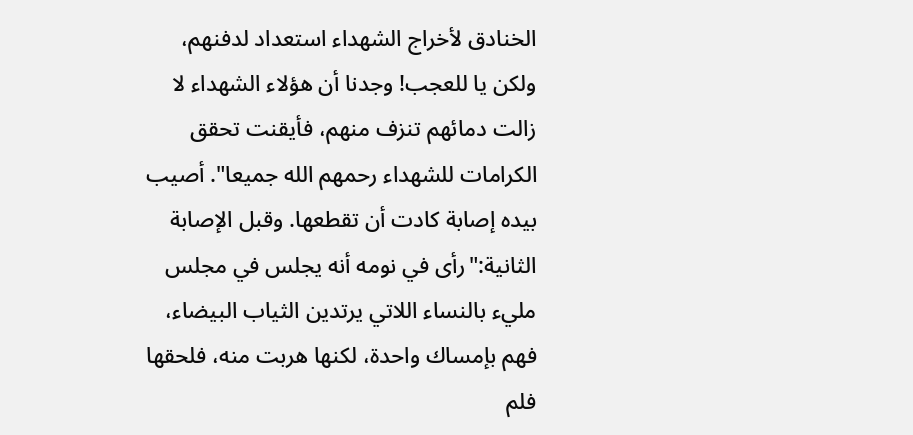الخنادق لأخراج الشهداء استعداد لدفنهم، ولكن يا للعجب! وجدنا أن هؤلاء الشهداء لا زالت دمائهم تنزف منهم، فأيقنت تحقق الكرامات للشهداء رحمهم الله جميعا". أصيب بيده إصابة كادت أن تقطعها. وقبل الإصابة الثانية:"رأى في نومه أنه يجلس في مجلس مليء بالنساء اللاتي يرتدين الثياب البيضاء، فهم بإمساك واحدة، لكنها هربت منه، فلحقها فلم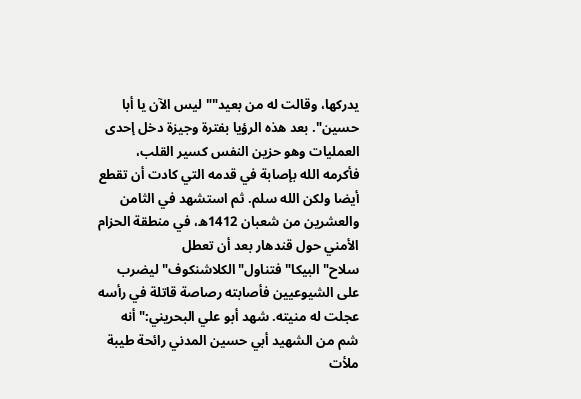يدركها، وقالت له من بعيد""ليس الآن يا أبا حسين". بعد هذه الرؤيا بفترة وجيزة دخل إحدى العمليات وهو حزين النفس كسير القلب، فأكرمه الله بإصابة في قدمه التي كادت أن تقطع أيضا ولكن الله سلم. ثم استشهد في الثامن والعشرين من شعبان 1412ه، في منطقة الحزام الأمني حول قندهار بعد أن تعطل سلاح"البيكا"فتناول"الكلاشنكوف"ليضرب على الشيوعيين فأصابته رصاصة قاتلة في رأسه عجلت له منيته. شهد أبو علي البحريني:"أنه شم من الشهيد أبي حسين المدني رائحة طيبة ملأت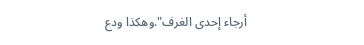أرجاء إحدى الغرف".وهكذا ودع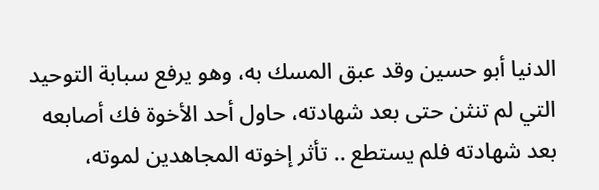الدنيا أبو حسين وقد عبق المسك به، وهو يرفع سبابة التوحيد التي لم تنثن حتى بعد شهادته، حاول أحد الأخوة فك أصابعه بعد شهادته فلم يستطع .. تأثر إخوته المجاهدين لموته،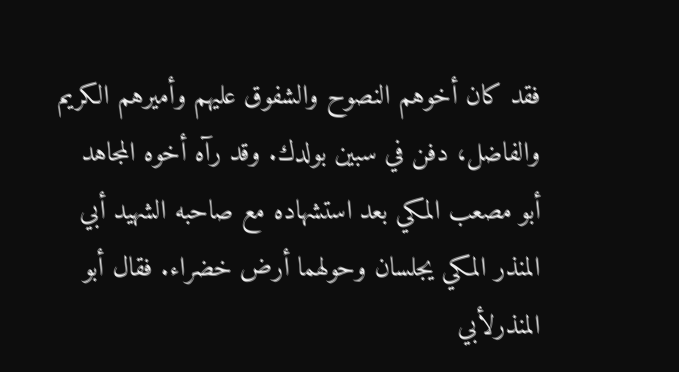فقد كان أخوهم النصوح والشفوق عليهم وأميرهم الكريم والفاضل، دفن في سبين بولدك. وقد رآه أخوه المجاهد أبو مصعب المكي بعد استشهاده مع صاحبه الشهيد أبي المنذر المكي يجلسان وحولهما أرض خضراء. فقال أبو المنذرلأبي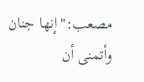مصعب:"إنها جنان وأتمنى أن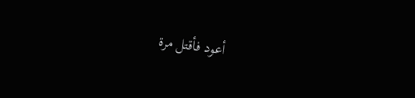أعود فأقتل مرة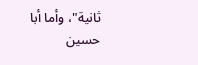ثانية"، وأما أبا حسين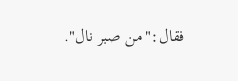فقال:"من صبر نال".